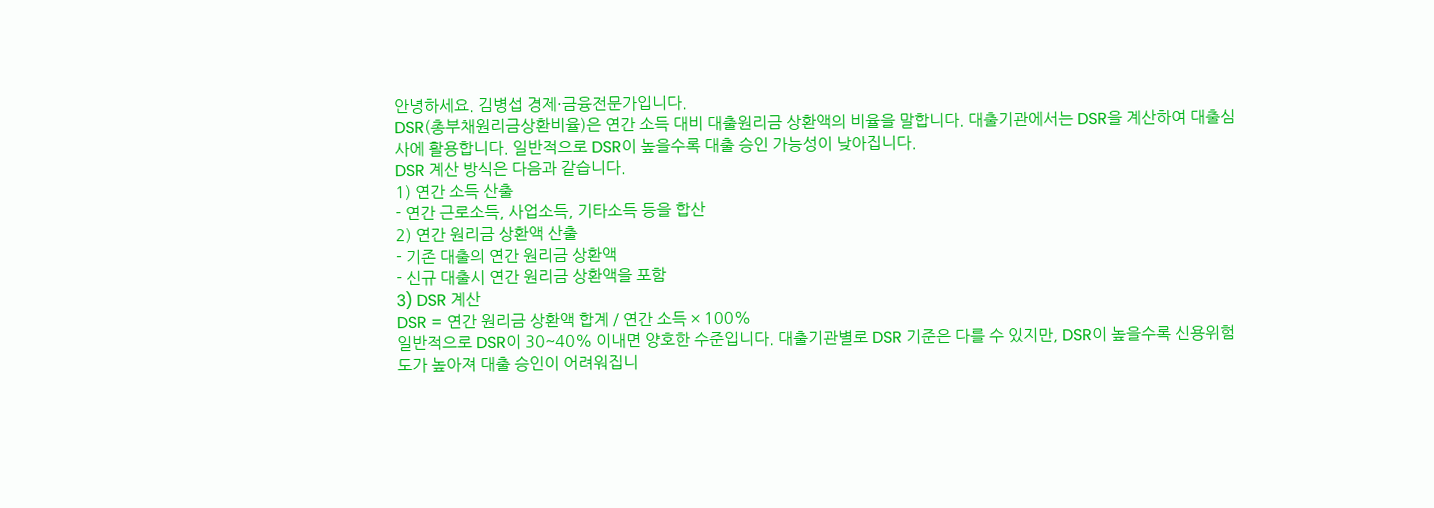안녕하세요. 김병섭 경제·금융전문가입니다.
DSR(총부채원리금상환비율)은 연간 소득 대비 대출원리금 상환액의 비율을 말합니다. 대출기관에서는 DSR을 계산하여 대출심사에 활용합니다. 일반적으로 DSR이 높을수록 대출 승인 가능성이 낮아집니다.
DSR 계산 방식은 다음과 같습니다.
1) 연간 소득 산출
- 연간 근로소득, 사업소득, 기타소득 등을 합산
2) 연간 원리금 상환액 산출
- 기존 대출의 연간 원리금 상환액
- 신규 대출시 연간 원리금 상환액을 포함
3) DSR 계산
DSR = 연간 원리금 상환액 합계 / 연간 소득 × 100%
일반적으로 DSR이 30~40% 이내면 양호한 수준입니다. 대출기관별로 DSR 기준은 다를 수 있지만, DSR이 높을수록 신용위험도가 높아져 대출 승인이 어려워집니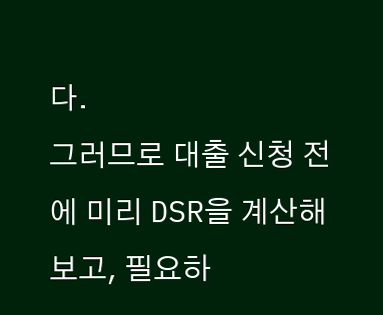다.
그러므로 대출 신청 전에 미리 DSR을 계산해보고, 필요하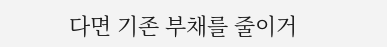다면 기존 부채를 줄이거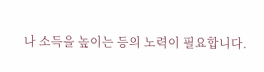나 소득을 높이는 등의 노력이 필요합니다.